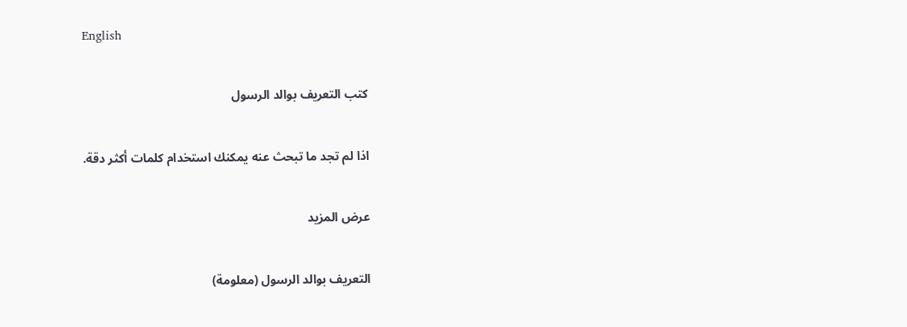English

كتب التعريف بوالد الرسول

اذا لم تجد ما تبحث عنه يمكنك استخدام كلمات أكثر دقة.

عرض المزيد

التعريف بوالد الرسول (معلومة)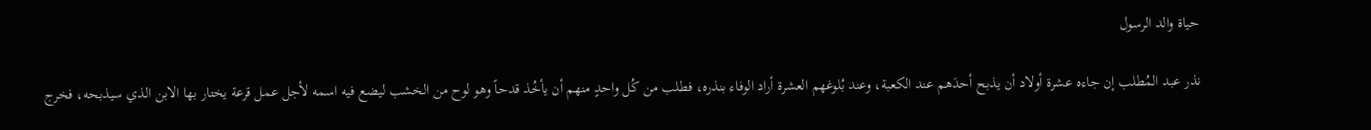حياة والد الرسول

نذر عبد المُطلب إن جاءه عشرة أولاد أن يذبح أحدَهم عند الكعبة، وعند بُلوغهم العشرة أراد الوفاء بنذره، فطلب من كُل واحدٍ منهم أن يأخُذ قدحاً وهو لوح من الخشب ليضع فيه اسمه لأجل عمل قرعة يختار بها الابن الذي سيذبحه، فخرج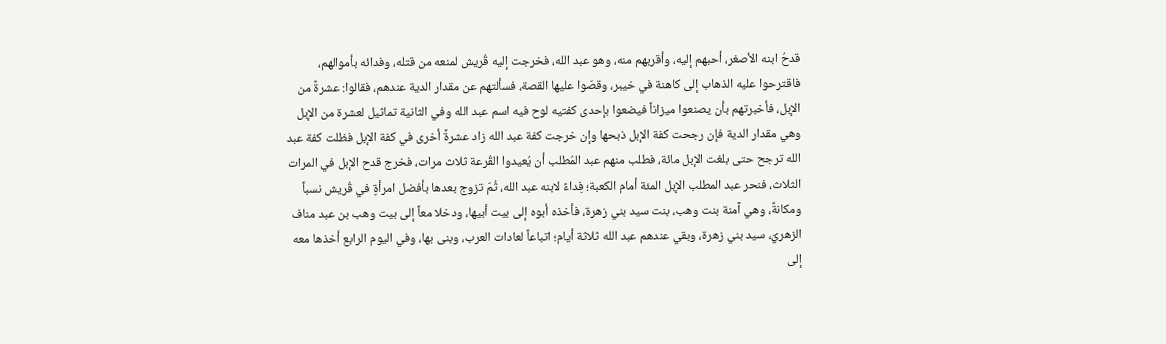قدحُ ابنه الأصغر، أحبهم إليه، وأقربهم منه، وهو عبد الله، فخرجت إليه قُريش لمنعه من قتله، وفدائه بأموالهم، فاقترحوا عليه الذهاب إلى كاهنة في خيبر، وقصّوا عليها القصة، فسألتهم عن مقدار الدية عندهم، فقالوا: عشرةً من الإبل، فأخبرتهم بأن يصنعوا ميزاناً فيضعوا بإحدى كفتيه لوح فيه اسم عبد الله وفي الثانية تماثيل لعشرة من الإبل وهي مقدار الدية فإن رجحت كفة الإبل ذبحها وإن خرجت كفة عبد الله زاد عشرةً أخرى في كفة الإبل فظلت كفة عبد الله ترجح حتى بلغت الإبل مائة، فطلب منهم عبد المُطلب أن يُعيدوا القُرعة ثلاث مرات، فخرج قدح الإبل في المرات الثلاث، فنحر عبد المطلب الإبل المئة أمام الكعبة؛ فِداءً لابنه عبد الله، ثُمّ تزوج بعدها بأفضل امرأةٍ في قُريش نسباً ومكانةً، وهي آمنة بنت وهب، بنت سيد بني زهرة، فأخذه أبوه إلى بيت أبيها، ودخلا معاً إلى بيت وهب بن عبد مناف الزهريّ، سيد بني زهرة، وبقي عندهم عبد الله ثلاثة أيام؛ اتباعاً لعادات العرب، وبنى بها، وفي اليوم الرابع أخذها معه إلى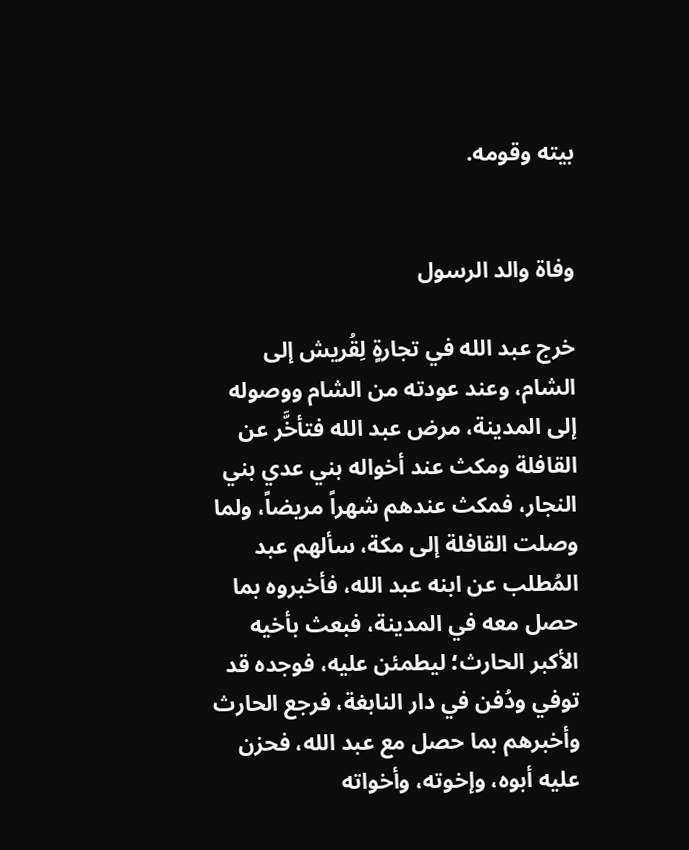بيته وقومه.


وفاة والد الرسول

خرج عبد الله في تجارةٍ لِقُريش إلى الشام، وعند عودته من الشام ووصوله إلى المدينة، مرض عبد الله فتأخَّر عن القافلة ومكث عند أخواله بني عدي بني النجار، فمكث عندهم شهراً مريضاً، ولما وصلت القافلة إلى مكة، سألهم عبد المُطلب عن ابنه عبد الله، فأخبروه بما حصل معه في المدينة، فبعث بأخيه الأكبر الحارث؛ ليطمئن عليه، فوجده قد توفي ودُفن في دار النابغة، فرجع الحارث وأخبرهم بما حصل مع عبد الله، فحزن عليه أبوه، وإخوته، وأخواته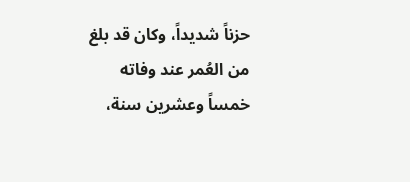حزناً شديداً، وكان قد بلغ من العُمر عند وفاته خمساً وعشرين سنة،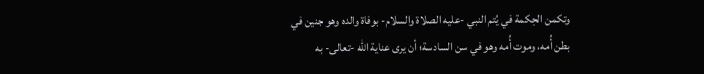وتكمن الحِكمة في يُتم النبي -عليه الصلاة والسلام- بوفاة والده وهو جنين في بطن أُمه، وموت أُمه وهو في سن السادسة؛ أن يرى عناية الله -تعالى- به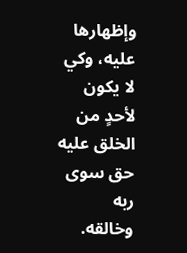وإظهارها عليه، وكي لا يكون لأحدٍ من الخلق عليه حق سوى ربه وخالقه.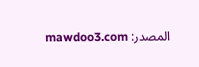المصدر: mawdoo3.com